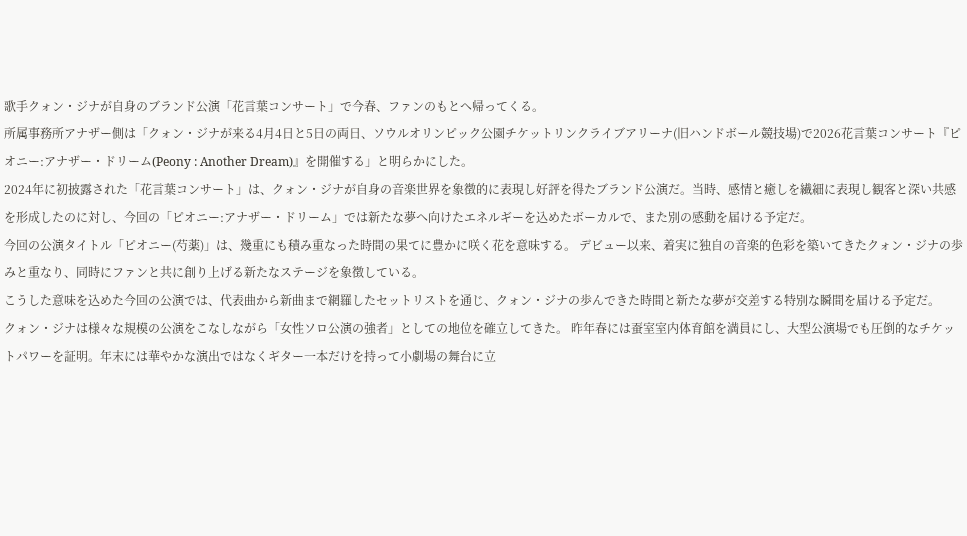歌手クォン・ジナが自身のブランド公演「花言葉コンサート」で今春、ファンのもとへ帰ってくる。
所属事務所アナザー側は「クォン・ジナが来る4月4日と5日の両日、ソウルオリンピック公園チケットリンクライブアリーナ(旧ハンドボール競技場)で2026花言葉コンサート『ピオニー:アナザー・ドリーム(Peony : Another Dream)』を開催する」と明らかにした。
2024年に初披露された「花言葉コンサート」は、クォン・ジナが自身の音楽世界を象徴的に表現し好評を得たブランド公演だ。当時、感情と癒しを繊細に表現し観客と深い共感を形成したのに対し、今回の「ピオニー:アナザー・ドリーム」では新たな夢へ向けたエネルギーを込めたボーカルで、また別の感動を届ける予定だ。
今回の公演タイトル「ピオニー(芍薬)」は、幾重にも積み重なった時間の果てに豊かに咲く花を意味する。 デビュー以来、着実に独自の音楽的色彩を築いてきたクォン・ジナの歩みと重なり、同時にファンと共に創り上げる新たなステージを象徴している。
こうした意味を込めた今回の公演では、代表曲から新曲まで網羅したセットリストを通じ、クォン・ジナの歩んできた時間と新たな夢が交差する特別な瞬間を届ける予定だ。
クォン・ジナは様々な規模の公演をこなしながら「女性ソロ公演の強者」としての地位を確立してきた。 昨年春には蚕室室内体育館を満員にし、大型公演場でも圧倒的なチケットパワーを証明。年末には華やかな演出ではなくギター一本だけを持って小劇場の舞台に立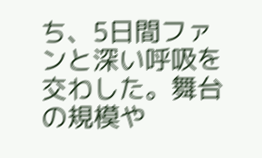ち、5日間ファンと深い呼吸を交わした。舞台の規模や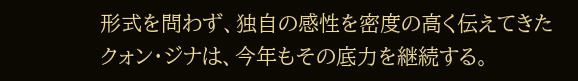形式を問わず、独自の感性を密度の高く伝えてきたクォン・ジナは、今年もその底力を継続する。